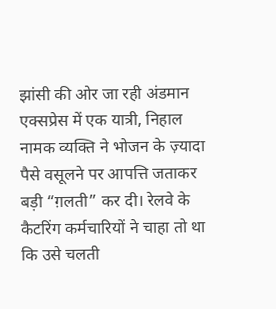झांसी की ओर जा रही अंडमान एक्सप्रेस में एक यात्री, निहाल नामक व्यक्ति ने भोजन के ज़्यादा पैसे वसूलने पर आपत्ति जताकर बड़ी “ग़लती” कर दी। रेलवे के कैटरिंग कर्मचारियों ने चाहा तो था कि उसे चलती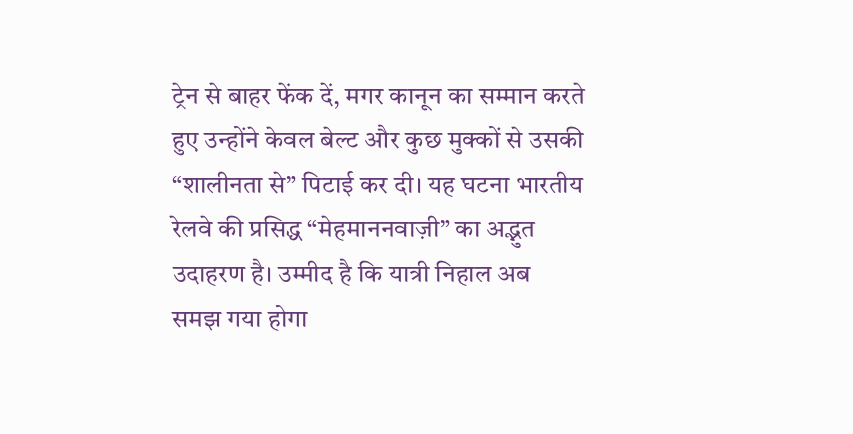ट्रेन से बाहर फेंक दें, मगर कानून का सम्मान करते हुए उन्होंने केवल बेल्ट और कुछ मुक्कों से उसकी “शालीनता से” पिटाई कर दी। यह घटना भारतीय रेलवे की प्रसिद्ध “मेहमाननवाज़ी” का अद्भुत उदाहरण है। उम्मीद है कि यात्री निहाल अब समझ गया होगा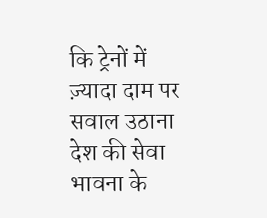कि ट्रेनों में ज़्यादा दाम पर सवाल उठाना देश की सेवा भावना के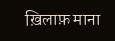ख़िलाफ़ माना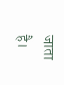जाता है।